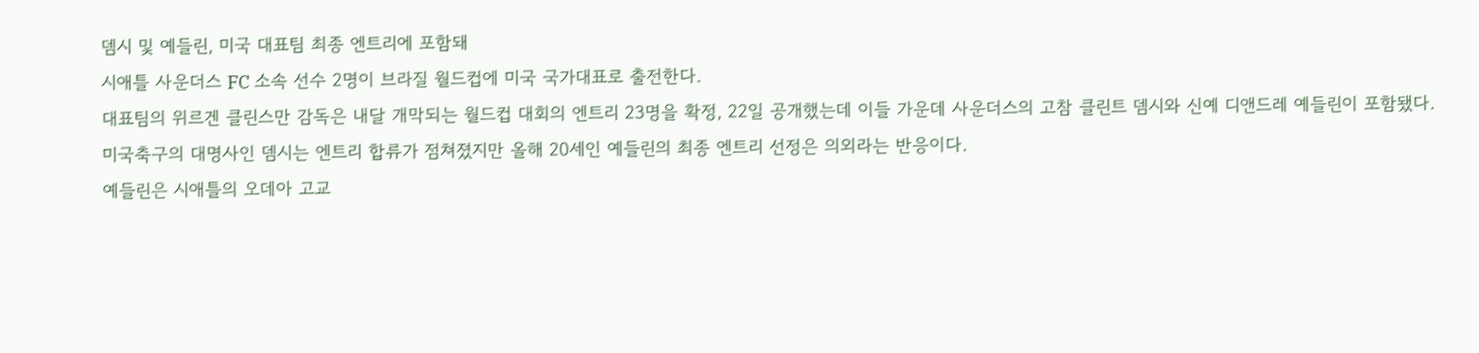뎀시 및 예들린, 미국 대표팀 최종 엔트리에 포함돼
시애틀 사운더스 FC 소속 선수 2명이 브라질 월드컵에 미국 국가대표로 출전한다.
대표팀의 위르겐 클린스만 감독은 내달 개막되는 월드컵 대회의 엔트리 23명을 확정, 22일 공개했는데 이들 가운데 사운더스의 고참 클린트 뎀시와 신예 디앤드레 예들린이 포함됐다.
미국축구의 대명사인 뎀시는 엔트리 합류가 점쳐졌지만 올해 20세인 예들린의 최종 엔트리 선정은 의외라는 반응이다.
예들린은 시애틀의 오데아 고교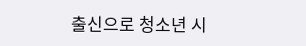출신으로 청소년 시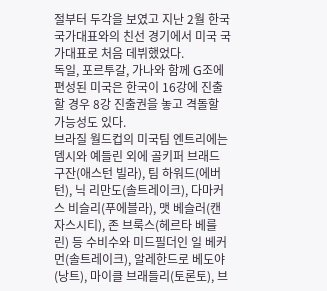절부터 두각을 보였고 지난 2월 한국 국가대표와의 친선 경기에서 미국 국가대표로 처음 데뷔했었다.
독일, 포르투갈, 가나와 함께 G조에 편성된 미국은 한국이 16강에 진출할 경우 8강 진출권을 놓고 격돌할 가능성도 있다.
브라질 월드컵의 미국팀 엔트리에는 뎀시와 예들린 외에 골키퍼 브래드 구잔(애스턴 빌라), 팀 하워드(에버턴), 닉 리만도(솔트레이크), 다마커스 비슬리(푸에블라), 맷 베슬러(캔자스시티), 존 브룩스(헤르타 베를린) 등 수비수와 미드필더인 일 베커먼(솔트레이크), 알레한드로 베도야(낭트), 마이클 브래들리(토론토), 브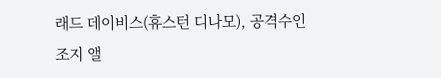래드 데이비스(휴스턴 디나모), 공격수인 조지 앨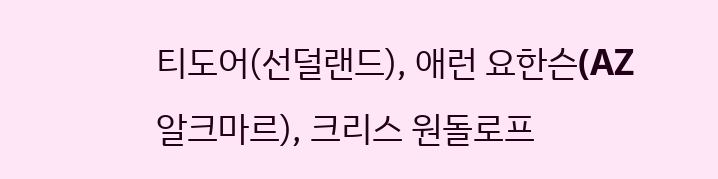티도어(선덜랜드), 애런 요한슨(AZ알크마르), 크리스 원돌로프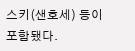스키(샌호세) 등이 포함됐다.